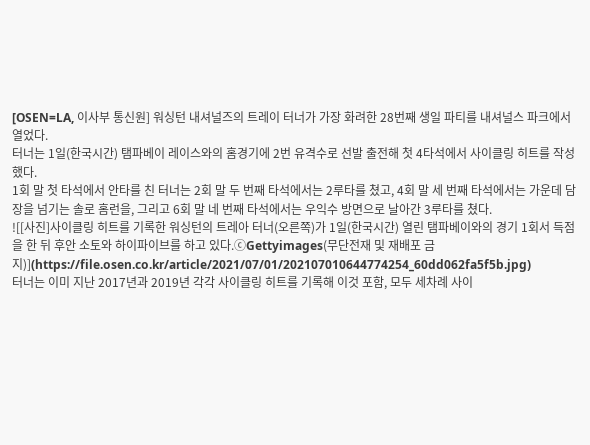[OSEN=LA, 이사부 통신원] 워싱턴 내셔널즈의 트레이 터너가 가장 화려한 28번째 생일 파티를 내셔널스 파크에서 열었다.
터너는 1일(한국시간) 탬파베이 레이스와의 홈경기에 2번 유격수로 선발 출전해 첫 4타석에서 사이클링 히트를 작성했다.
1회 말 첫 타석에서 안타를 친 터너는 2회 말 두 번째 타석에서는 2루타를 쳤고, 4회 말 세 번째 타석에서는 가운데 담장을 넘기는 솔로 홈런을, 그리고 6회 말 네 번째 타석에서는 우익수 방면으로 날아간 3루타를 쳤다.
![[사진]사이클링 히트를 기록한 워싱턴의 트레아 터너(오른쪽)가 1일(한국시간) 열린 탬파베이와의 경기 1회서 득점을 한 뒤 후안 소토와 하이파이브를 하고 있다.ⓒGettyimages(무단전재 및 재배포 금지)](https://file.osen.co.kr/article/2021/07/01/202107010644774254_60dd062fa5f5b.jpg)
터너는 이미 지난 2017년과 2019년 각각 사이클링 히트를 기록해 이것 포함, 모두 세차례 사이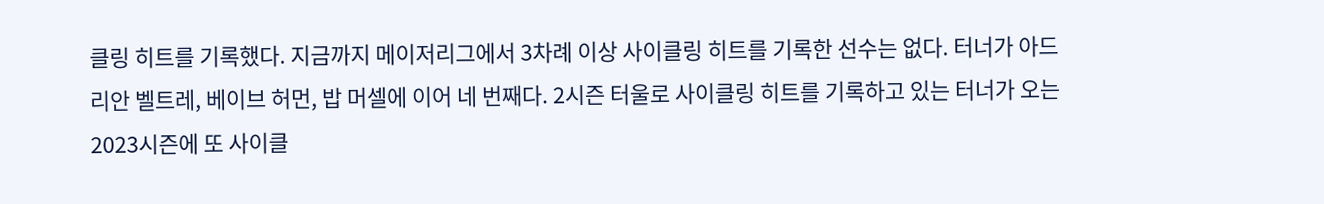클링 히트를 기록했다. 지금까지 메이저리그에서 3차례 이상 사이클링 히트를 기록한 선수는 없다. 터너가 아드리안 벨트레, 베이브 허먼, 밥 머셀에 이어 네 번째다. 2시즌 터울로 사이클링 히트를 기록하고 있는 터너가 오는 2023시즌에 또 사이클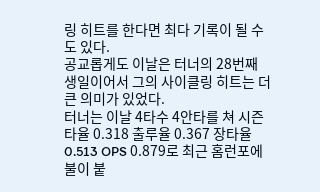링 히트를 한다면 최다 기록이 될 수도 있다.
공교롭게도 이날은 터너의 28번째 생일이어서 그의 사이클링 히트는 더 큰 의미가 있었다.
터너는 이날 4타수 4안타를 쳐 시즌 타율 0.318 출루율 0.367 장타율 0.513 OPS 0.879로 최근 홈런포에 불이 붙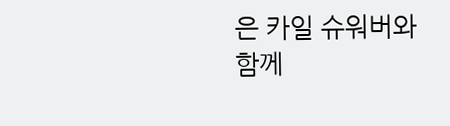은 카일 슈워버와 함께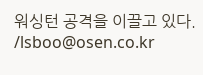워싱턴 공격을 이끌고 있다. /lsboo@osen.co.kr